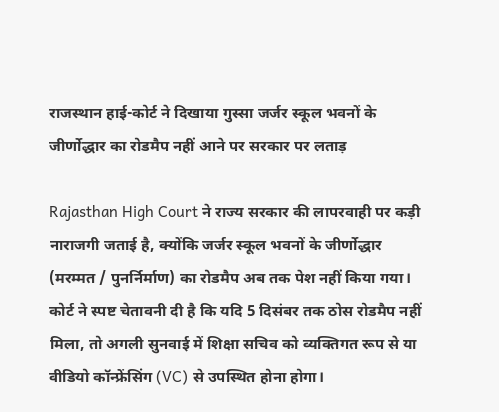राजस्थान हाई-कोर्ट ने दिखाया गुस्सा जर्जर स्कूल भवनों के जीर्णोद्धार का रोडमैप नहीं आने पर सरकार पर लताड़

Rajasthan High Court ने राज्य सरकार की लापरवाही पर कड़ी नाराजगी जताई है, क्योंकि जर्जर स्कूल भवनों के जीर्णोद्धार (मरम्मत / पुनर्निर्माण) का रोडमैप अब तक पेश नहीं किया गया। कोर्ट ने स्पष्ट चेतावनी दी है कि यदि 5 दिसंबर तक ठोस रोडमैप नहीं मिला, तो अगली सुनवाई में शिक्षा सचिव को व्यक्तिगत रूप से या वीडियो कॉन्फ्रेंसिंग (VC) से उपस्थित होना होगा।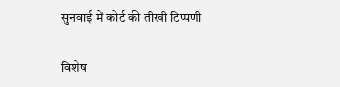सुनवाई में कोर्ट की तीखी टिप्पणी

विशेष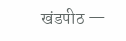खंडपीठ —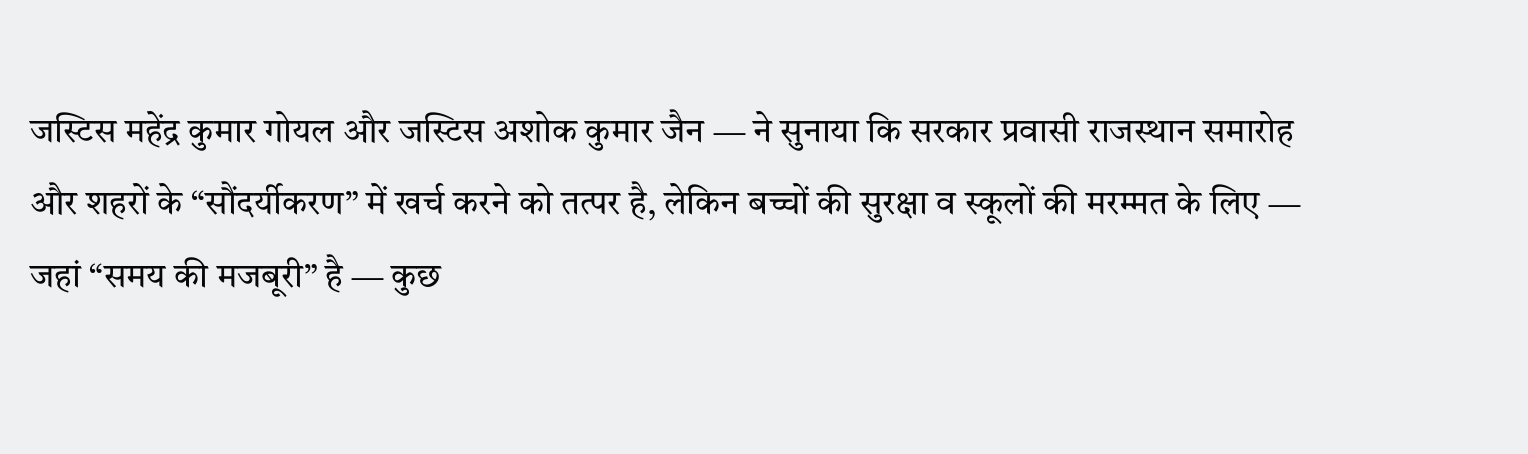जस्टिस महेंद्र कुमार गोयल और जस्टिस अशोक कुमार जैन — ने सुनाया कि सरकार प्रवासी राजस्थान समारोह और शहरों के “सौंदर्यीकरण” में खर्च करने को तत्पर है, लेकिन बच्चों की सुरक्षा व स्कूलों की मरम्मत के लिए — जहां “समय की मजबूरी” है — कुछ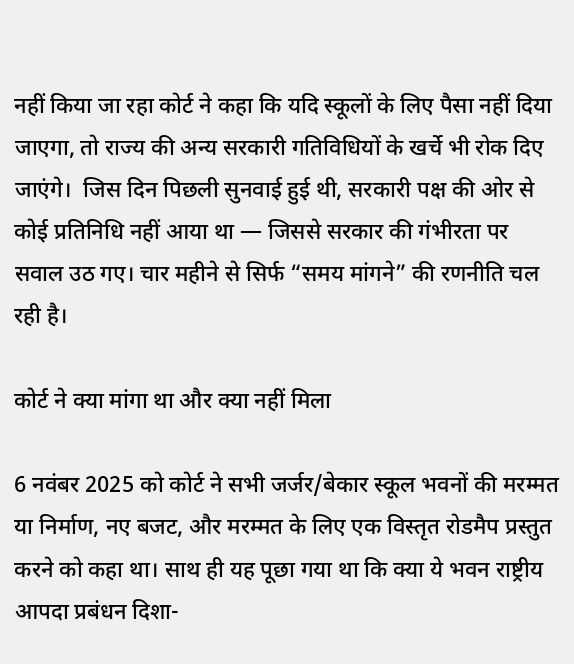नहीं किया जा रहा कोर्ट ने कहा कि यदि स्कूलों के लिए पैसा नहीं दिया जाएगा, तो राज्य की अन्य सरकारी गतिविधियों के खर्चे भी रोक दिए जाएंगे।  जिस दिन पिछली सुनवाई हुई थी, सरकारी पक्ष की ओर से कोई प्रतिनिधि नहीं आया था — जिससे सरकार की गंभीरता पर सवाल उठ गए। चार महीने से सिर्फ “समय मांगने” की रणनीति चल रही है।

कोर्ट ने क्या मांगा था और क्या नहीं मिला

6 नवंबर 2025 को कोर्ट ने सभी जर्जर/बेकार स्कूल भवनों की मरम्मत या निर्माण, नए बजट, और मरम्मत के लिए एक विस्तृत रोडमैप प्रस्तुत करने को कहा था। साथ ही यह पूछा गया था कि क्या ये भवन राष्ट्रीय आपदा प्रबंधन दिशा-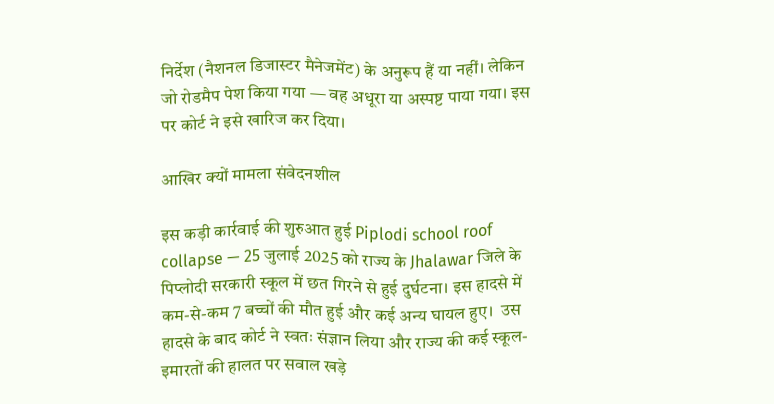निर्देश (नैशनल डिजास्टर मैनेजमेंट) के अनुरूप हैं या नहीं। लेकिन जो रोडमैप पेश किया गया — वह अधूरा या अस्पष्ट पाया गया। इस पर कोर्ट ने इसे खारिज कर दिया।

आखिर क्यों मामला संवेदनशील

इस कड़ी कार्रवाई की शुरुआत हुई Piplodi school roof collapse — 25 जुलाई 2025 को राज्य के Jhalawar जिले के पिप्लोदी सरकारी स्कूल में छत गिरने से हुई दुर्घटना। इस हादसे में कम-से-कम 7 बच्चों की मौत हुई और कई अन्य घायल हुए।  उस हादसे के बाद कोर्ट ने स्वतः संज्ञान लिया और राज्य की कई स्कूल-इमारतों की हालत पर सवाल खड़े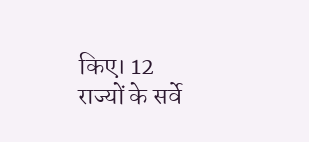किए। 12 राज्यों के सर्वे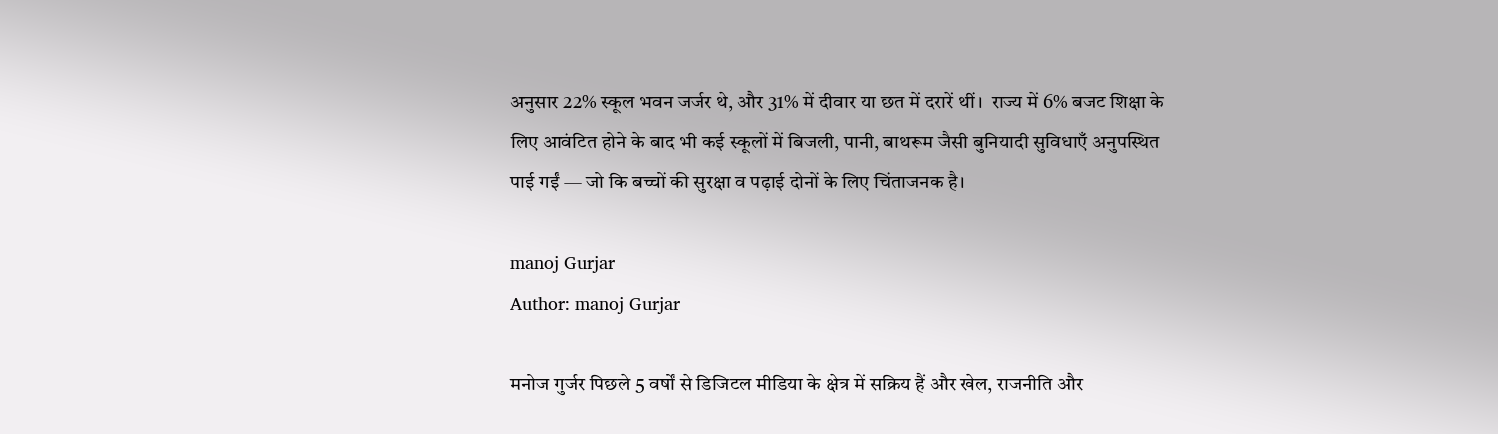अनुसार 22% स्कूल भवन जर्जर थे, और 31% में दीवार या छत में दरारें थीं।  राज्य में 6% बजट शिक्षा के लिए आवंटित होने के बाद भी कई स्कूलों में बिजली, पानी, बाथरूम जैसी बुनियादी सुविधाएँ अनुपस्थित पाई गईं — जो कि बच्चों की सुरक्षा व पढ़ाई दोनों के लिए चिंताजनक है।

manoj Gurjar
Author: manoj Gurjar

मनोज गुर्जर पिछले 5 वर्षों से डिजिटल मीडिया के क्षेत्र में सक्रिय हैं और खेल, राजनीति और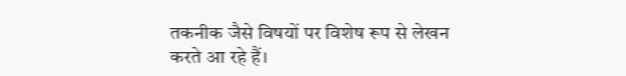तकनीक जैसे विषयों पर विशेष रूप से लेखन करते आ रहे हैं।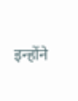इन्होंने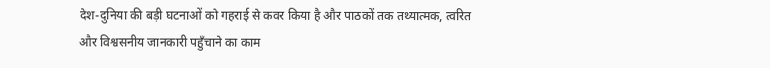देश-दुनिया की बड़ी घटनाओं को गहराई से कवर किया है और पाठकों तक तथ्यात्मक, त्वरित और विश्वसनीय जानकारी पहुँचाने का काम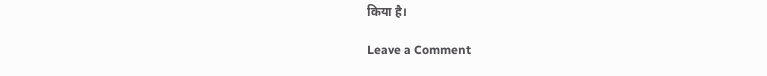किया है।

Leave a Comment